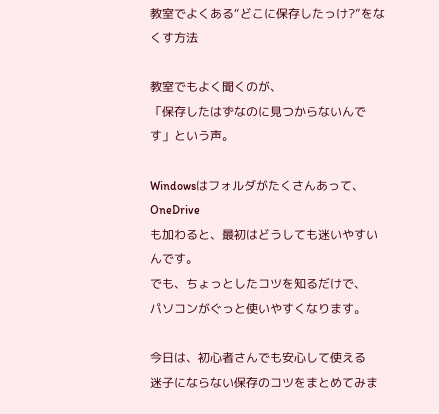教室でよくある“どこに保存したっけ?”をなくす方法

教室でもよく聞くのが、
「保存したはずなのに見つからないんです」という声。

Windowsはフォルダがたくさんあって、
OneDrive
も加わると、最初はどうしても迷いやすいんです。
でも、ちょっとしたコツを知るだけで、
パソコンがぐっと使いやすくなります。

今日は、初心者さんでも安心して使える
迷子にならない保存のコツをまとめてみま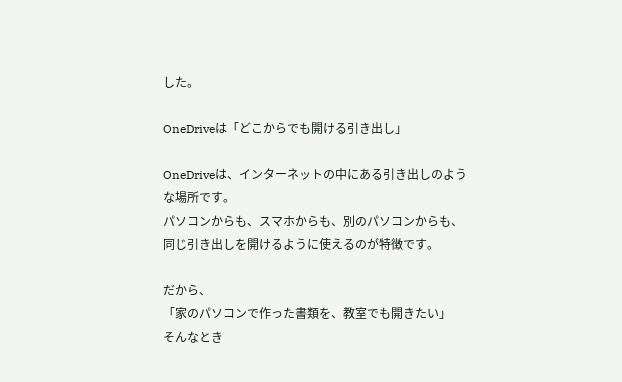した。

OneDriveは「どこからでも開ける引き出し」

OneDriveは、インターネットの中にある引き出しのような場所です。
パソコンからも、スマホからも、別のパソコンからも、
同じ引き出しを開けるように使えるのが特徴です。

だから、
「家のパソコンで作った書類を、教室でも開きたい」
そんなとき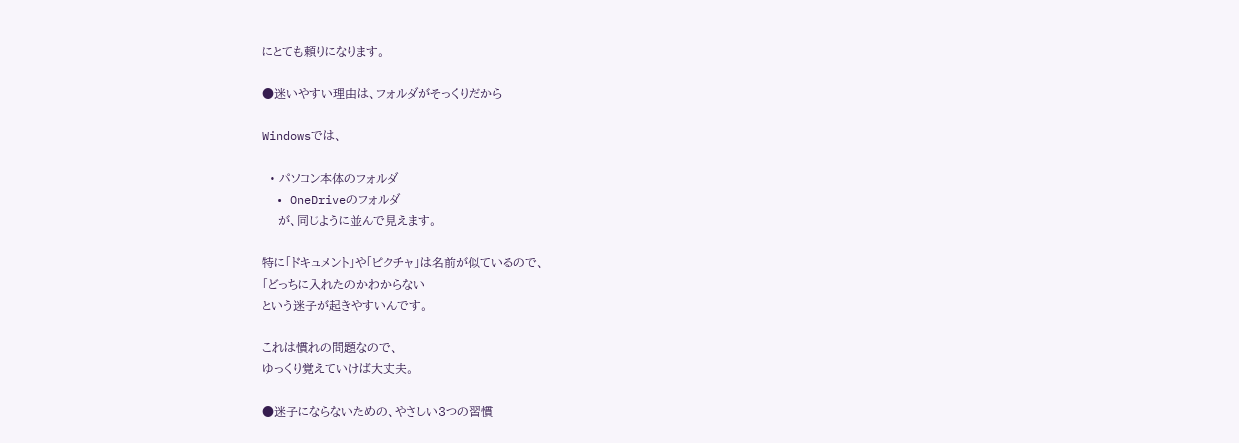にとても頼りになります。

●迷いやすい理由は、フォルダがそっくりだから

Windowsでは、

  • パソコン本体のフォルダ
  • OneDriveのフォルダ
    が、同じように並んで見えます。

特に「ドキュメント」や「ピクチャ」は名前が似ているので、
「どっちに入れたのかわからない
という迷子が起きやすいんです。

これは慣れの問題なので、
ゆっくり覚えていけば大丈夫。

●迷子にならないための、やさしい3つの習慣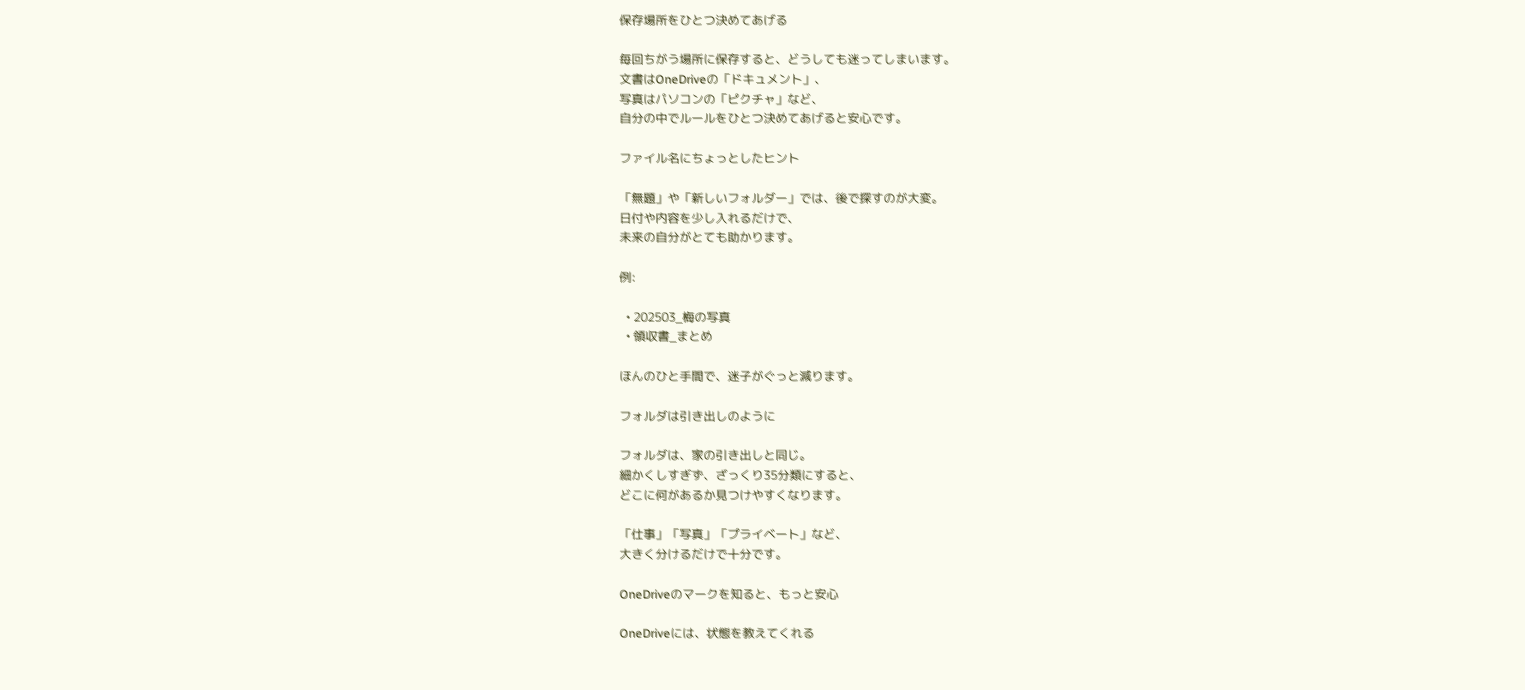保存場所をひとつ決めてあげる

毎回ちがう場所に保存すると、どうしても迷ってしまいます。
文書はOneDriveの「ドキュメント」、
写真はパソコンの「ピクチャ」など、
自分の中でルールをひとつ決めてあげると安心です。

ファイル名にちょっとしたヒント

「無題」や「新しいフォルダー」では、後で探すのが大変。
日付や内容を少し入れるだけで、
未来の自分がとても助かります。

例:

  • 202503_梅の写真
  • 領収書_まとめ

ほんのひと手間で、迷子がぐっと減ります。

フォルダは引き出しのように

フォルダは、家の引き出しと同じ。
細かくしすぎず、ざっくり35分類にすると、
どこに何があるか見つけやすくなります。

「仕事」「写真」「プライベート」など、
大きく分けるだけで十分です。

OneDriveのマークを知ると、もっと安心

OneDriveには、状態を教えてくれる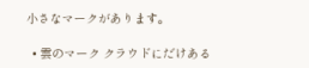小さなマークがあります。

  • 雲のマーク クラウドにだけある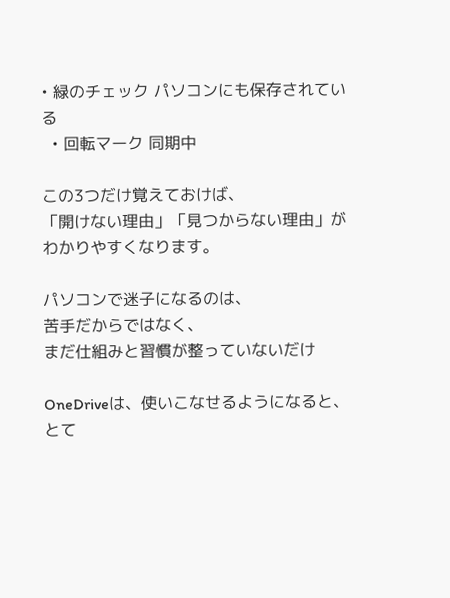• 緑のチェック パソコンにも保存されている
  • 回転マーク 同期中

この3つだけ覚えておけば、
「開けない理由」「見つからない理由」がわかりやすくなります。

パソコンで迷子になるのは、
苦手だからではなく、
まだ仕組みと習慣が整っていないだけ

OneDriveは、使いこなせるようになると、
とて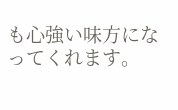も心強い味方になってくれます。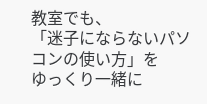教室でも、
「迷子にならないパソコンの使い方」を
ゆっくり一緒に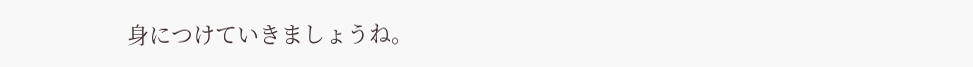身につけていきましょうね。